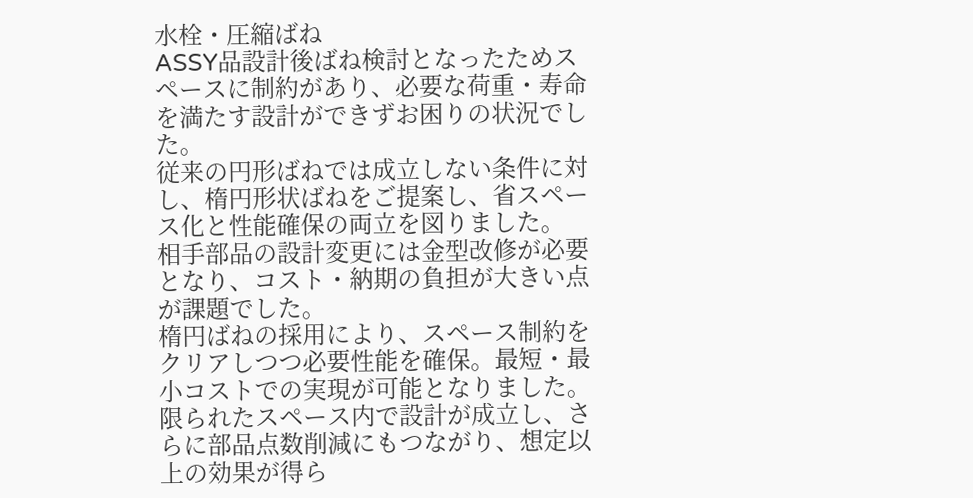水栓・圧縮ばね
ASSY品設計後ばね検討となったためスペースに制約があり、必要な荷重・寿命を満たす設計ができずお困りの状況でした。
従来の円形ばねでは成立しない条件に対し、楕円形状ばねをご提案し、省スペース化と性能確保の両立を図りました。
相手部品の設計変更には金型改修が必要となり、コスト・納期の負担が大きい点が課題でした。
楕円ばねの採用により、スペース制約をクリアしつつ必要性能を確保。最短・最小コストでの実現が可能となりました。
限られたスペース内で設計が成立し、さらに部品点数削減にもつながり、想定以上の効果が得ら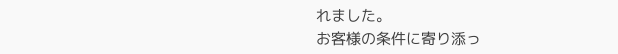れました。
お客様の条件に寄り添っ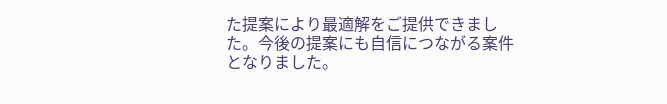た提案により最適解をご提供できました。今後の提案にも自信につながる案件となりました。